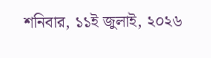শনিবার, ১১ই জুলাই, ২০২৬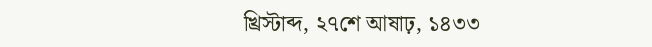খ্রিস্টাব্দ, ২৭শে আষাঢ়, ১৪৩৩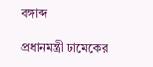বঙ্গাব্দ

প্রধানমন্ত্রী ঢামেকের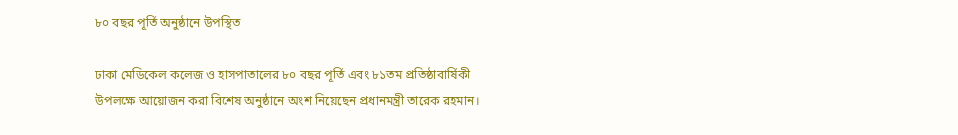৮০ বছর পূর্তি অনুষ্ঠানে উপস্থিত

ঢাকা মেডিকেল কলেজ ও হাসপাতালের ৮০ বছর পূর্তি এবং ৮১তম প্রতিষ্ঠাবার্ষিকী উপলক্ষে আয়োজন করা বিশেষ অনুষ্ঠানে অংশ নিয়েছেন প্রধানমন্ত্রী তারেক রহমান।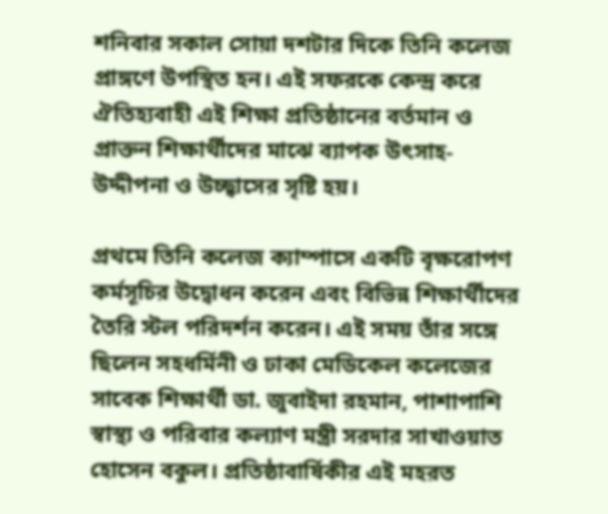শনিবার সকাল সোয়া দশটার দিকে তিনি কলেজ প্রাঙ্গণে উপস্থিত হন। এই সফরকে কেন্দ্র করে ঐতিহ্যবাহী এই শিক্ষা প্রতিষ্ঠানের বর্তমান ও প্রাক্তন শিক্ষার্থীদের মাঝে ব্যাপক উৎসাহ-উদ্দীপনা ও উচ্ছ্বাসের সৃষ্টি হয়।

প্রথমে তিনি কলেজ ক্যাম্পাসে একটি বৃক্ষরোপণ কর্মসূচির উদ্বোধন করেন এবং বিভিন্ন শিক্ষার্থীদের তৈরি স্টল পরিদর্শন করেন। এই সময় তাঁর সঙ্গে ছিলেন সহধর্মিনী ও ঢাকা মেডিকেল কলেজের সাবেক শিক্ষার্থী ডা. জুবাইদা রহমান, পাশাপাশি স্বাস্থ্য ও পরিবার কল্যাণ মন্ত্রী সরদার সাখাওয়াত হোসেন বকুল। প্রতিষ্ঠাবার্ষিকীর এই মহরত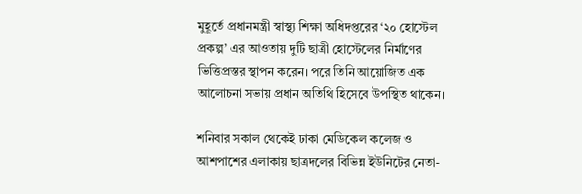মুহূর্তে প্রধানমন্ত্রী স্বাস্থ্য শিক্ষা অধিদপ্তরের ‘২০ হোস্টেল প্রকল্প’ এর আওতায় দুটি ছাত্রী হোস্টেলের নির্মাণের ভিত্তিপ্রস্তর স্থাপন করেন। পরে তিনি আয়োজিত এক আলোচনা সভায় প্রধান অতিথি হিসেবে উপস্থিত থাকেন।

শনিবার সকাল থেকেই ঢাকা মেডিকেল কলেজ ও আশপাশের এলাকায় ছাত্রদলের বিভিন্ন ইউনিটের নেতা-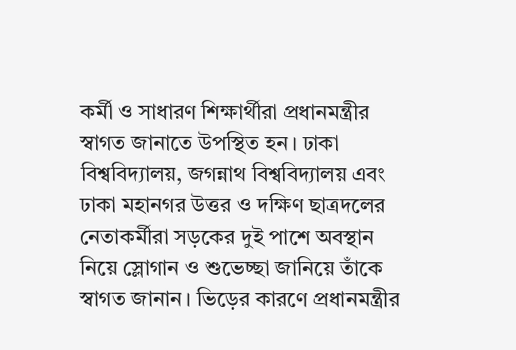কর্মী ও সাধারণ শিক্ষার্থীরা প্রধানমন্ত্রীর স্বাগত জানাতে উপস্থিত হন। ঢাকা বিশ্ববিদ্যালয়, জগন্নাথ বিশ্ববিদ্যালয় এবং ঢাকা মহানগর উত্তর ও দক্ষিণ ছাত্রদলের নেতাকর্মীরা সড়কের দুই পাশে অবস্থান নিয়ে স্লোগান ও শুভেচ্ছা জানিয়ে তাঁকে স্বাগত জানান। ভিড়ের কারণে প্রধানমন্ত্রীর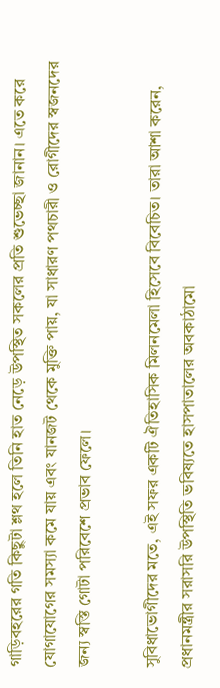গাড়িবহরের গতি কিছুটা শ্লথ হলে তিনি হাত নেড়ে উপস্থিত সকলের প্রতি শুভেচ্ছা জানান। এতে করে যোগাযোগের সমস্যা কমে যায় এবং যানজট থেকে মুক্তি পায়, যা সাধারণ পথচারী ও রোগীদের স্বজনদের জন্য স্বস্তি গোটা পরিবেশে প্রভাব ফেলে।

সুবিধাভোগীদের মতে, এই সফর একটি ঐতিহাসিক মিলনমেলা হিসেবে বিবেচিত। তারা আশা করেন, প্রধানমন্ত্রীর সরাসরি উপস্থিতি ভবিষ্যতে হাসপাতালের অবকাঠামো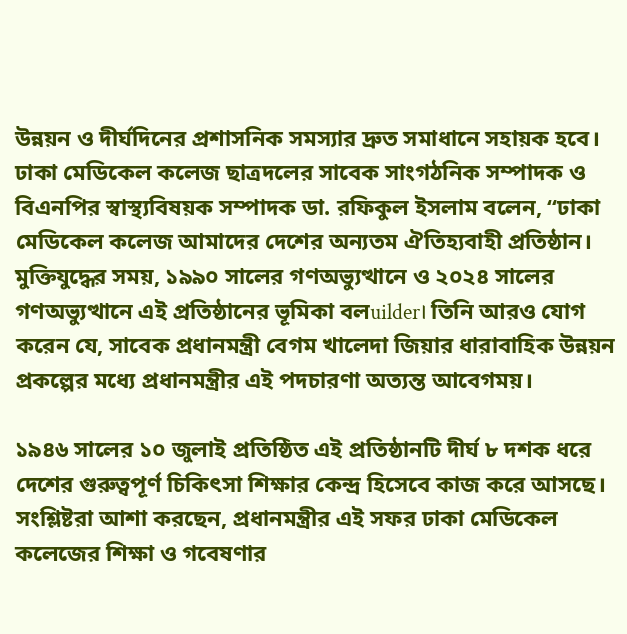উন্নয়ন ও দীর্ঘদিনের প্রশাসনিক সমস্যার দ্রুত সমাধানে সহায়ক হবে। ঢাকা মেডিকেল কলেজ ছাত্রদলের সাবেক সাংগঠনিক সম্পাদক ও বিএনপির স্বাস্থ্যবিষয়ক সম্পাদক ডা. রফিকুল ইসলাম বলেন, “ঢাকা মেডিকেল কলেজ আমাদের দেশের অন্যতম ঐতিহ্যবাহী প্রতিষ্ঠান। মুক্তিযুদ্ধের সময়, ১৯৯০ সালের গণঅভ্যুত্থানে ও ২০২৪ সালের গণঅভ্যুত্থানে এই প্রতিষ্ঠানের ভূমিকা বলuilder। তিনি আরও যোগ করেন যে, সাবেক প্রধানমন্ত্রী বেগম খালেদা জিয়ার ধারাবাহিক উন্নয়ন প্রকল্পের মধ্যে প্রধানমন্ত্রীর এই পদচারণা অত্যন্ত আবেগময়।

১৯৪৬ সালের ১০ জুলাই প্রতিষ্ঠিত এই প্রতিষ্ঠানটি দীর্ঘ ৮ দশক ধরে দেশের গুরুত্বপূর্ণ চিকিৎসা শিক্ষার কেন্দ্র হিসেবে কাজ করে আসছে। সংশ্লিষ্টরা আশা করছেন, প্রধানমন্ত্রীর এই সফর ঢাকা মেডিকেল কলেজের শিক্ষা ও গবেষণার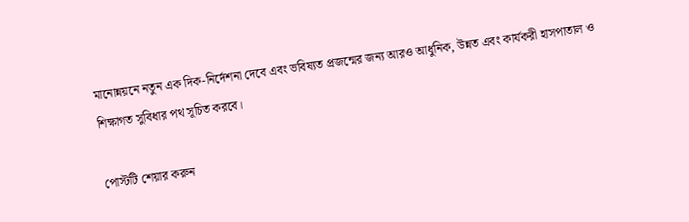মানোন্নয়নে নতুন এক দিক-নির্দেশনা দেবে এবং ভবিষ্যত প্রজন্মের জন্য আরও আধুনিক, উন্নত এবং কার্যকরী হাসপাতাল ও শিক্ষাগত সুবিধার পথ সূচিত করবে।

পোস্টটি শেয়ার করুন